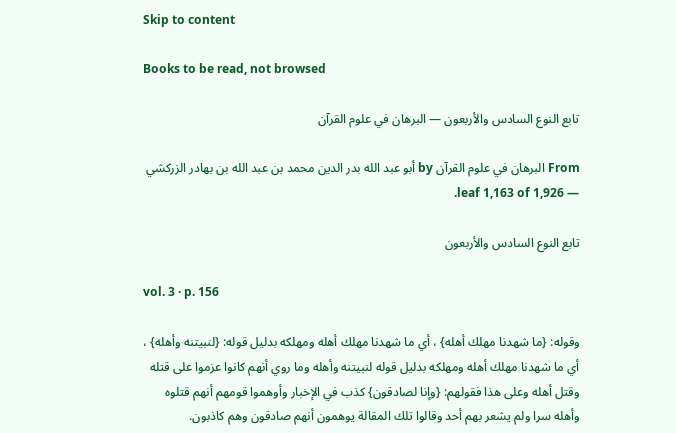Skip to content

Books to be read, not browsed

تابع النوع السادس والأربعون — البرهان في علوم القرآن

From البرهان في علوم القرآن by أبو عبد الله بدر الدين محمد بن عبد الله بن بهادر الزركشي — leaf 1,163 of 1,926.

تابع النوع السادس والأربعون

vol. 3 · p. 156

وقوله: {ما شهدنا مهلك أهله} ، أي ما شهدنا مهلك أهله ومهلكه بدليل قوله: {لنبيتنه وأهله} ، أي ما شهدنا مهلك أهله ومهلكه بدليل قوله لنبيتنه وأهله وما روي أنهم كانوا عزموا على قتله وقتل أهله وعلى هذا فقولهم: {وإنا لصادقون} كذب في الإخبار وأوهموا قومهم أنهم قتلوه وأهله سرا ولم يشعر بهم أحد وقالوا تلك المقالة يوهمون أنهم صادقون وهم كاذبون.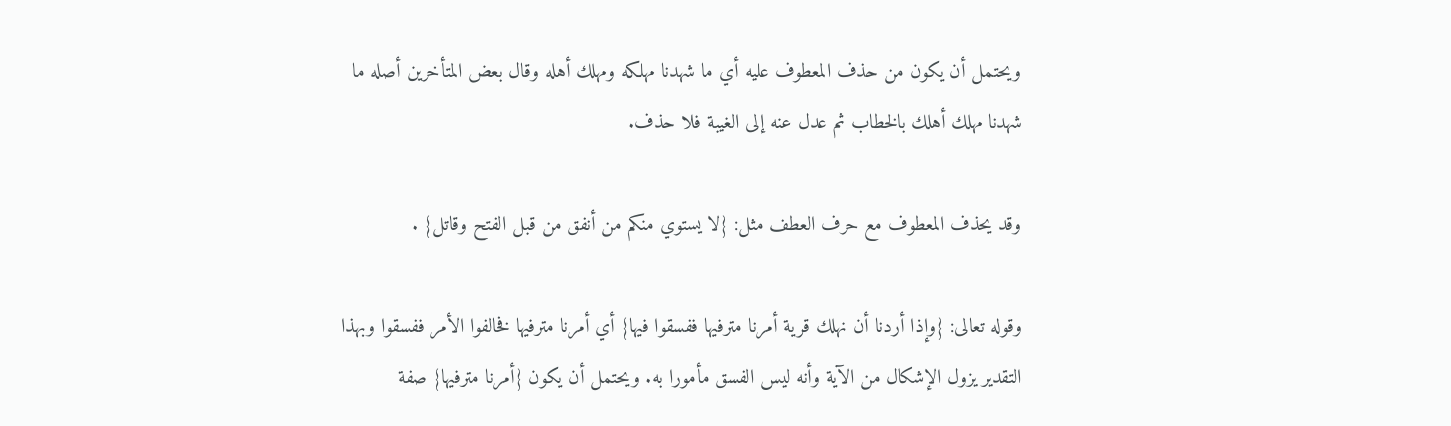ويحتمل أن يكون من حذف المعطوف عليه أي ما شهدنا مهلكه ومهلك أهله وقال بعض المتأخرين أصله ما شهدنا مهلك أهلك بالخطاب ثم عدل عنه إلى الغيبة فلا حذف.

وقد يحذف المعطوف مع حرف العطف مثل: {لا يستوي منكم من أنفق من قبل الفتح وقاتل} .

وقوله تعالى: {وإذا أردنا أن نهلك قرية أمرنا مترفيها ففسقوا فيها} أي أمرنا مترفيها فخالفوا الأمر ففسقوا وبهذا التقدير يزول الإشكال من الآية وأنه ليس الفسق مأمورا به. ويحتمل أن يكون {أمرنا مترفيها} صفة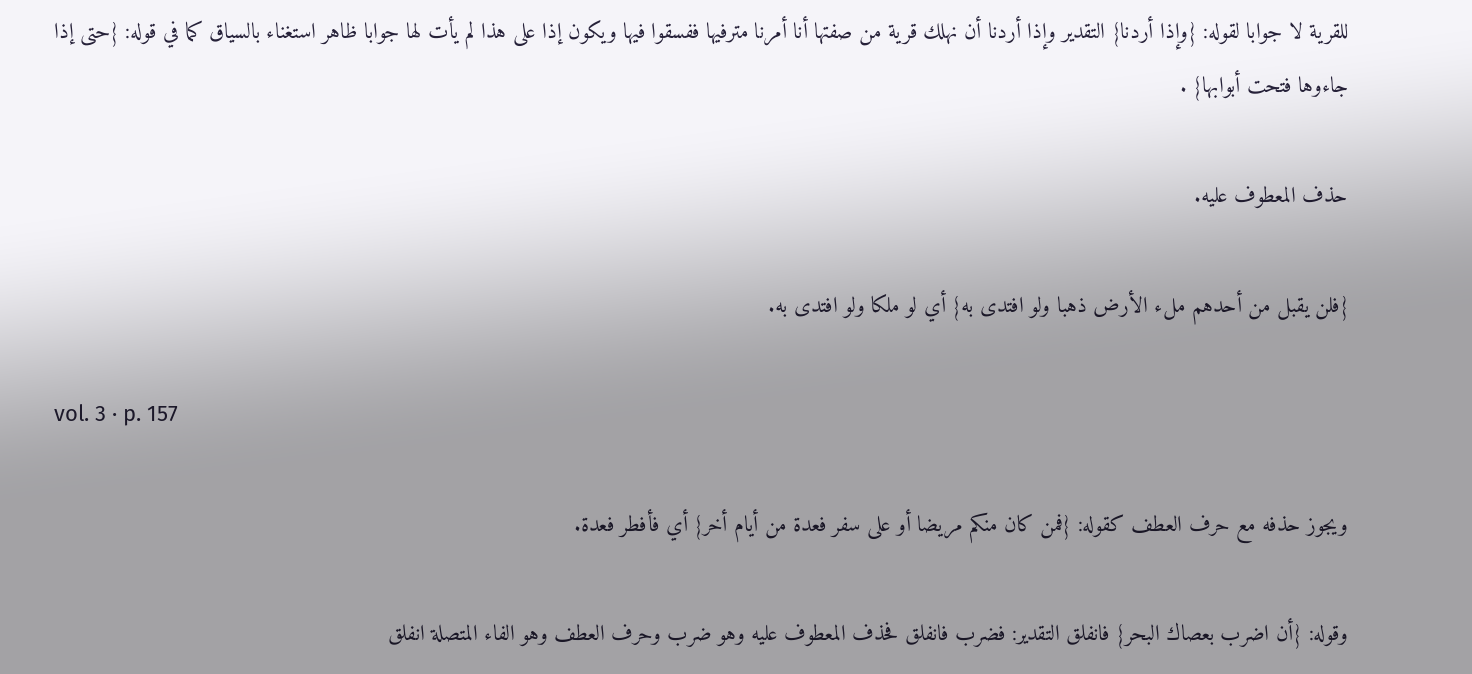للقرية لا جوابا لقوله: {وإذا أردنا} التقدير وإذا أردنا أن نهلك قرية من صفتها أنا أمرنا مترفيها ففسقوا فيها ويكون إذا على هذا لم يأت لها جوابا ظاهر استغناء بالسياق كما في قوله: {حتى إذا جاءوها فتحت أبوابها} .

حذف المعطوف عليه.

{فلن يقبل من أحدهم ملء الأرض ذهبا ولو افتدى به} أي لو ملكا ولو افتدى به.

vol. 3 · p. 157

ويجوز حذفه مع حرف العطف كقوله: {فمن كان منكم مريضا أو على سفر فعدة من أيام أخر} أي فأفطر فعدة.

وقوله: {أن اضرب بعصاك البحر} فانفلق التقدير: فضرب فانفلق فحذف المعطوف عليه وهو ضرب وحرف العطف وهو الفاء المتصلة انفلق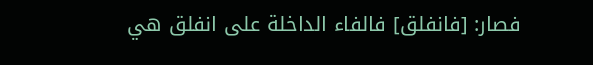فصار: [فانفلق] فالفاء الداخلة على انفلق هي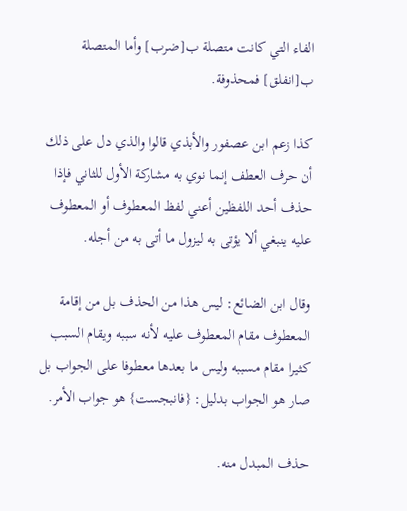الفاء التي كانت متصلة ب[ضرب] وأما المتصلة ب[انفلق] فمحذوفة.

كذا زعم ابن عصفور والأبذي قالوا والذي دل على ذلك أن حرف العطف إنما نوي به مشاركة الأول للثاني فإذا حذف أحد اللفظين أعني لفظ المعطوف أو المعطوف عليه ينبغي ألا يؤتى به ليزول ما أتى به من أجله.

وقال ابن الضائع: ليس هذا من الحذف بل من إقامة المعطوف مقام المعطوف عليه لأنه سببه ويقام السبب كثيرا مقام مسببه وليس ما بعدها معطوفا على الجواب بل صار هو الجواب بدليل: {فانبجست} هو جواب الأمر.

حذف المبدل منه.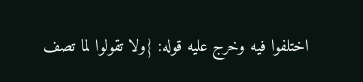اختلفوا فيه وخرج عليه قوله: {ولا تقولوا لما تصف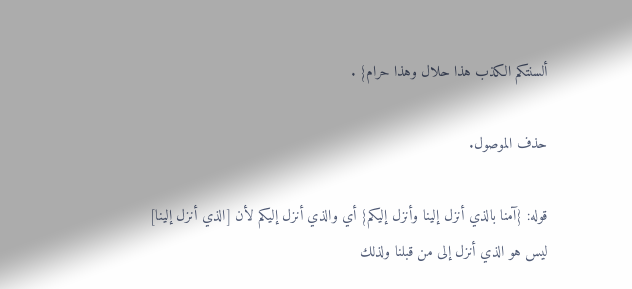ألسنتكم الكذب هذا حلال وهذا حرام} .

حذف الموصول.

قوله: {آمنا بالذي أنزل إلينا وأنزل إليكم} أي والذي أنزل إليكم لأن [الذي أنزل إلينا] ليس هو الذي أنزل إلى من قبلنا ولذلك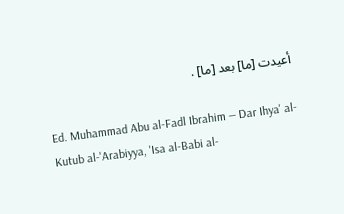أعيدت [ما] بعد [ما] .

Ed. Muhammad Abu al-Fadl Ibrahim — Dar Ihya' al-Kutub al-'Arabiyya, 'Isa al-Babi al-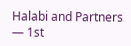Halabi and Partners — 1st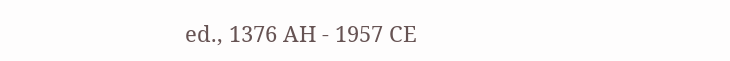ed., 1376 AH - 1957 CE